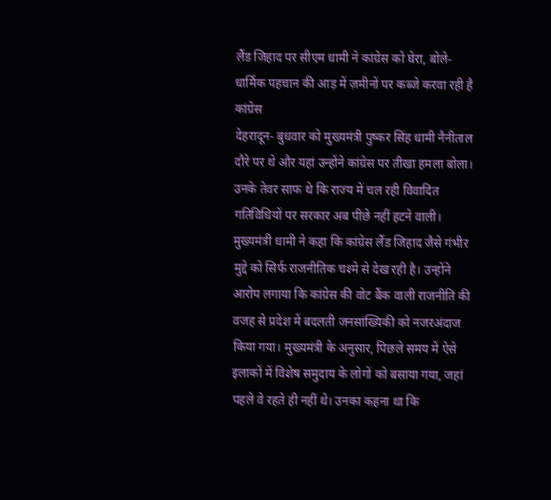लैंड जिहाद पर सीएम धामी ने कांग्रेस को घेरा, बोले- धार्मिक पहचान की आड़ में ज़मीनों पर कब्जे करवा रही है कांग्रेस
देहरादून- बुधवार को मुख्यमंत्री पुष्कर सिंह धामी नैनीताल दौरे पर थे और यहां उन्होंने कांग्रेस पर तीखा हमला बोला। उनके तेवर साफ थे कि राज्य में चल रही विवादित गतिविधियों पर सरकार अब पीछे नहीं हटने वाली।
मुख्यमंत्री धामी ने कहा कि कांग्रेस लैंड जिहाद जैसे गंभीर मुद्दे को सिर्फ राजनीतिक चश्मे से देख रही है। उन्होंने आरोप लगाया कि कांग्रेस की वोट बैंक वाली राजनीति की वजह से प्रदेश में बदलती जनसांख्यिकी को नजरअंदाज किया गया। मुख्यमंत्री के अनुसार, पिछले समय में ऐसे इलाकों में विशेष समुदाय के लोगों को बसाया गया, जहां पहले वे रहते ही नहीं थे। उनका कहना था कि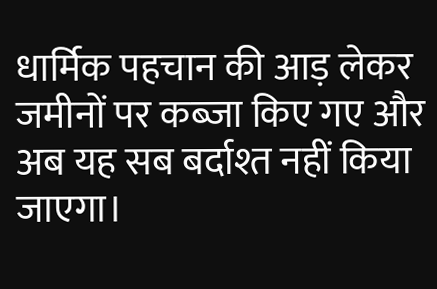धार्मिक पहचान की आड़ लेकर जमीनों पर कब्जा किए गए और अब यह सब बर्दाश्त नहीं किया जाएगा।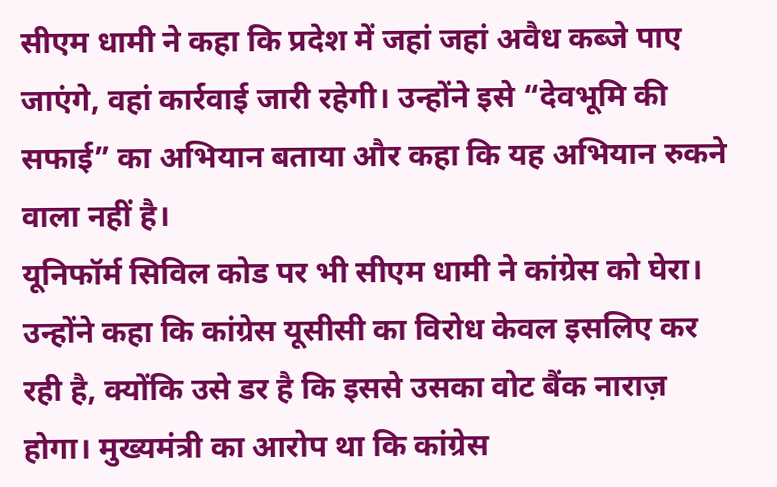सीएम धामी ने कहा कि प्रदेश में जहां जहां अवैध कब्जे पाए जाएंगे, वहां कार्रवाई जारी रहेगी। उन्होंने इसे “देवभूमि की सफाई” का अभियान बताया और कहा कि यह अभियान रुकने वाला नहीं है।
यूनिफॉर्म सिविल कोड पर भी सीएम धामी ने कांग्रेस को घेरा। उन्होंने कहा कि कांग्रेस यूसीसी का विरोध केवल इसलिए कर रही है, क्योंकि उसे डर है कि इससे उसका वोट बैंक नाराज़ होगा। मुख्यमंत्री का आरोप था कि कांग्रेस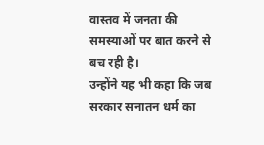वास्तव में जनता की समस्याओं पर बात करने से बच रही है।
उन्होंने यह भी कहा कि जब सरकार सनातन धर्म का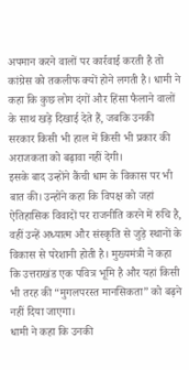अपमान करने वालों पर कार्रवाई करती है तो कांग्रेस को तकलीफ क्यों होने लगती है। धामी ने कहा कि कुछ लोग दंगों और हिंसा फैलाने वालों के साथ खड़े दिखाई देते हैं, जबकि उनकी सरकार किसी भी हाल में किसी भी प्रकार की अराजकता को बढ़ावा नहीं देगी।
इसके बाद उन्होंने कैंची धाम के विकास पर भी बात की। उन्होंने कहा कि विपक्ष को जहां ऐतिहासिक विवादों पर राजनीति करने में रुचि है, वहीं उन्हें अध्यात्म और संस्कृति से जुड़े स्थानों के विकास से परेशानी होती है। मुख्यमंत्री ने कहा कि उत्तराखंड एक पवित्र भूमि है और यहां किसी भी तरह की “मुगलपरस्त मानसिकता” को बढ़ने नहीं दिया जाएगा।
धामी ने कहा कि उनकी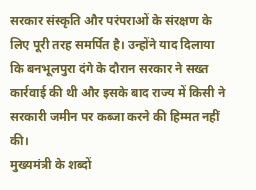सरकार संस्कृति और परंपराओं के संरक्षण के लिए पूरी तरह समर्पित है। उन्होंने याद दिलाया कि बनभूलपुरा दंगे के दौरान सरकार ने सख्त कार्रवाई की थी और इसके बाद राज्य में किसी ने सरकारी जमीन पर कब्जा करने की हिम्मत नहीं की।
मुख्यमंत्री के शब्दों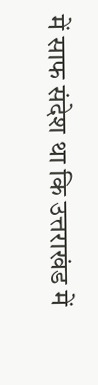में साफ संदेश था कि उत्तराखंड में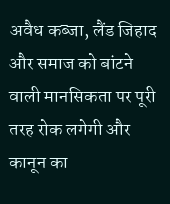अवैध कब्जा, लैंड जिहाद और समाज को बांटने वाली मानसिकता पर पूरी तरह रोक लगेगी और कानून का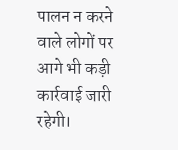पालन न करने वाले लोगों पर आगे भी कड़ी कार्रवाई जारी रहेगी।